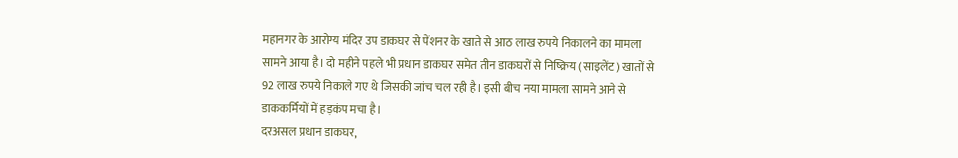महानगर के आरोग्य मंदिर उप डाकघर से पेंशनर के खाते से आठ लाख रुपये निकालने का मामला सामने आया है। दो महीने पहले भी प्रधान डाकघर समेत तीन डाकघरों से निष्क्रिय (साइलेंट) खातों से 92 लाख रुपये निकाले गए थे जिसकी जांच चल रही है। इसी बीच नया मामला सामने आने से डाककर्मियों में हड़कंप मचा है।
दरअसल प्रधान डाकघर,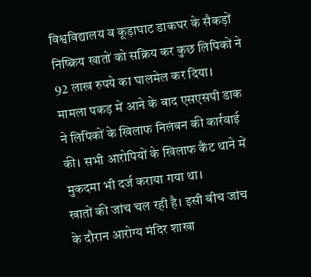विश्वविद्यालय व कूड़ाघाट डाकघर के सैकड़ों निष्क्रिय खातों को सक्रिय कर कुछ लिपिकों ने 92 लाख रुपये का घालमेल कर दिया। मामला पकड़ में आने के बाद एसएसपी डाक ने लिपिकों के खिलाफ निलंबन की कार्रवाई की। सभी आरोपियों के खिलाफ कैंट थाने में मुकदमा भी दर्ज कराया गया था।
खातों की जांच चल रही है। इसी बीच जांच के दौरान आरोग्य मंदिर शाखा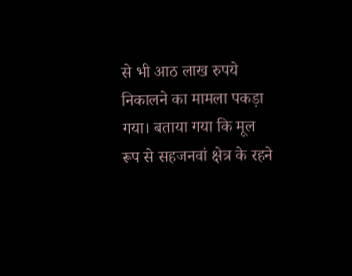से भी आठ लाख रुपये निकालने का मामला पकड़ा गया। बताया गया कि मूल रूप से सहजनवां क्षेत्र के रहने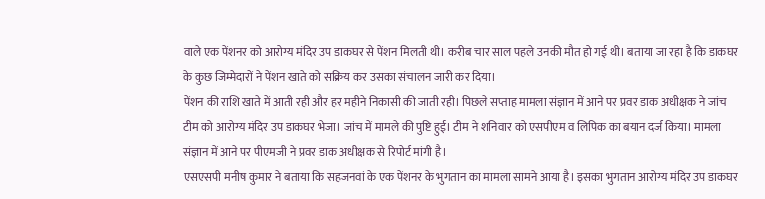वाले एक पेंशनर को आरोग्य मंदिर उप डाकघर से पेंशन मिलती थी। करीब चार साल पहले उनकी मौत हो गई थी। बताया जा रहा है कि डाकघर के कुछ जिम्मेदारों ने पेंशन खाते को सक्रिय कर उसका संचालन जारी कर दिया।
पेंशन की राशि खाते में आती रही और हर महीने निकासी की जाती रही। पिछले सप्ताह मामला संज्ञान में आने पर प्रवर डाक अधीक्षक ने जांच टीम को आरोग्य मंदिर उप डाकघर भेजा। जांच में मामले की पुष्टि हुई। टीम ने शनिवार को एसपीएम व लिपिक का बयान दर्ज किया। मामला संज्ञान में आने पर पीएमजी ने प्रवर डाक अधीक्षक से रिपोर्ट मांगी है।
एसएसपी मनीष कुमार ने बताया कि सहजनवां के एक पेंशनर के भुगतान का मामला सामने आया है। इसका भुगतान आरोग्य मंदिर उप डाकघर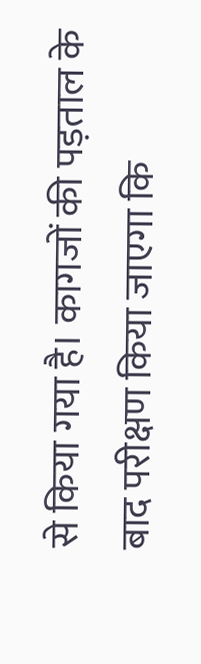से किया गया है। कागजों की पड़ताल के बाद परीक्षण किया जाएगा कि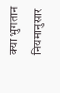क्या भुगतान नियमानुसार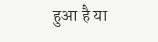हुआ है या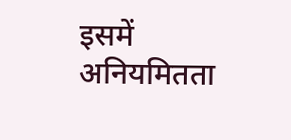इसमें अनियमितता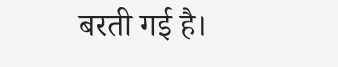बरती गई है।